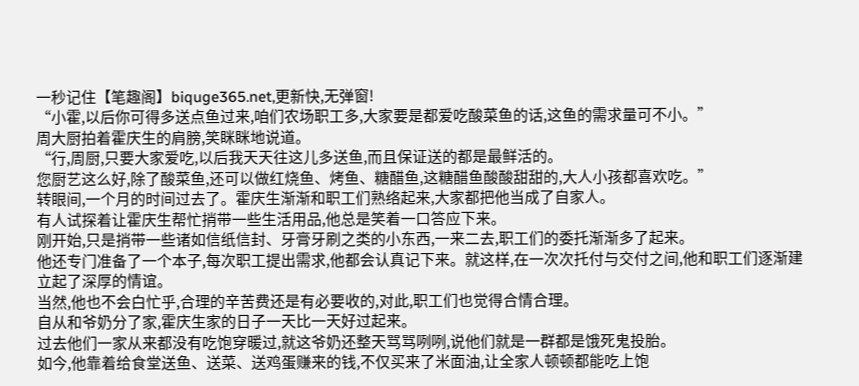一秒记住【笔趣阁】biquge365.net,更新快,无弹窗!
“小霍,以后你可得多送点鱼过来,咱们农场职工多,大家要是都爱吃酸菜鱼的话,这鱼的需求量可不小。”
周大厨拍着霍庆生的肩膀,笑眯眯地说道。
“行,周厨,只要大家爱吃,以后我天天往这儿多送鱼,而且保证送的都是最鲜活的。
您厨艺这么好,除了酸菜鱼,还可以做红烧鱼、烤鱼、糖醋鱼,这糖醋鱼酸酸甜甜的,大人小孩都喜欢吃。”
转眼间,一个月的时间过去了。霍庆生渐渐和职工们熟络起来,大家都把他当成了自家人。
有人试探着让霍庆生帮忙捎带一些生活用品,他总是笑着一口答应下来。
刚开始,只是捎带一些诸如信纸信封、牙膏牙刷之类的小东西,一来二去,职工们的委托渐渐多了起来。
他还专门准备了一个本子,每次职工提出需求,他都会认真记下来。就这样,在一次次托付与交付之间,他和职工们逐渐建立起了深厚的情谊。
当然,他也不会白忙乎,合理的辛苦费还是有必要收的,对此,职工们也觉得合情合理。
自从和爷奶分了家,霍庆生家的日子一天比一天好过起来。
过去他们一家从来都没有吃饱穿暖过,就这爷奶还整天骂骂咧咧,说他们就是一群都是饿死鬼投胎。
如今,他靠着给食堂送鱼、送菜、送鸡蛋赚来的钱,不仅买来了米面油,让全家人顿顿都能吃上饱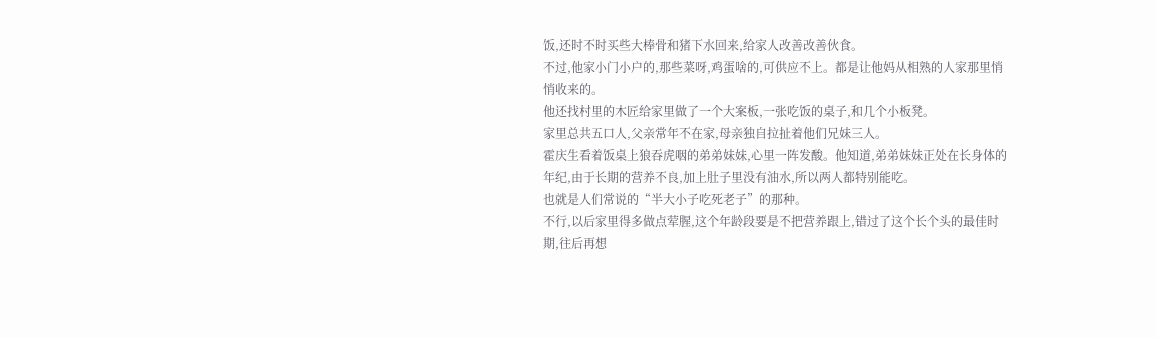饭,还时不时买些大棒骨和猪下水回来,给家人改善改善伙食。
不过,他家小门小户的,那些菜呀,鸡蛋啥的,可供应不上。都是让他妈从相熟的人家那里悄悄收来的。
他还找村里的木匠给家里做了一个大案板,一张吃饭的桌子,和几个小板凳。
家里总共五口人,父亲常年不在家,母亲独自拉扯着他们兄妹三人。
霍庆生看着饭桌上狼吞虎咽的弟弟妹妹,心里一阵发酸。他知道,弟弟妹妹正处在长身体的年纪,由于长期的营养不良,加上肚子里没有油水,所以两人都特别能吃。
也就是人们常说的“半大小子吃死老子”的那种。
不行,以后家里得多做点荤腥,这个年龄段要是不把营养跟上,错过了这个长个头的最佳时期,往后再想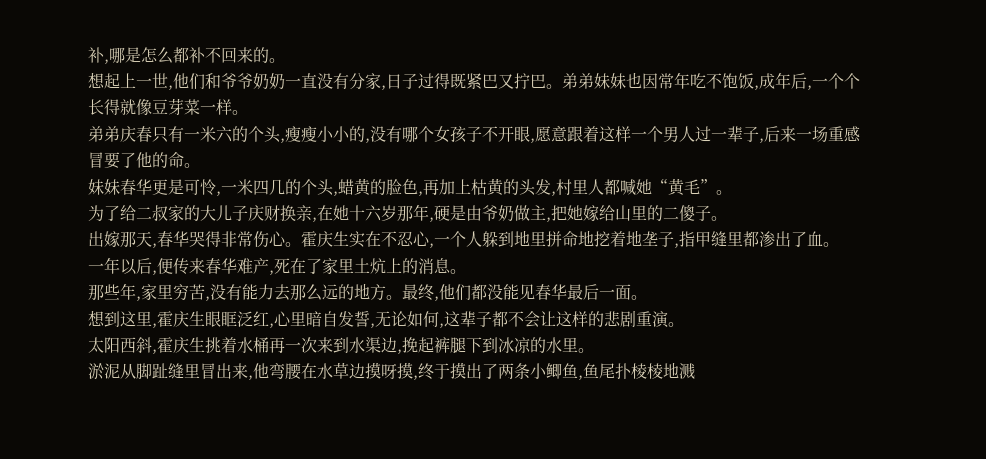补,哪是怎么都补不回来的。
想起上一世,他们和爷爷奶奶一直没有分家,日子过得既紧巴又拧巴。弟弟妹妹也因常年吃不饱饭,成年后,一个个长得就像豆芽菜一样。
弟弟庆春只有一米六的个头,瘦瘦小小的,没有哪个女孩子不开眼,愿意跟着这样一个男人过一辈子,后来一场重感冒要了他的命。
妹妹春华更是可怜,一米四几的个头,蜡黄的脸色,再加上枯黄的头发,村里人都喊她“黄毛”。
为了给二叔家的大儿子庆财换亲,在她十六岁那年,硬是由爷奶做主,把她嫁给山里的二傻子。
出嫁那天,春华哭得非常伤心。霍庆生实在不忍心,一个人躲到地里拼命地挖着地垄子,指甲缝里都渗出了血。
一年以后,便传来春华难产,死在了家里土炕上的消息。
那些年,家里穷苦,没有能力去那么远的地方。最终,他们都没能见春华最后一面。
想到这里,霍庆生眼眶泛红,心里暗自发誓,无论如何,这辈子都不会让这样的悲剧重演。
太阳西斜,霍庆生挑着水桶再一次来到水渠边,挽起裤腿下到冰凉的水里。
淤泥从脚趾缝里冒出来,他弯腰在水草边摸呀摸,终于摸出了两条小鲫鱼,鱼尾扑棱棱地溅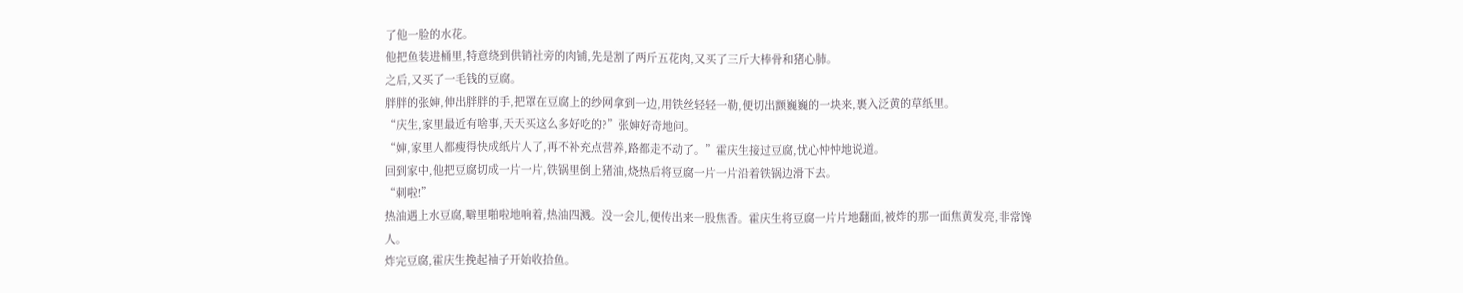了他一脸的水花。
他把鱼装进桶里,特意绕到供销社旁的肉铺,先是割了两斤五花肉,又买了三斤大棒骨和猪心肺。
之后,又买了一毛钱的豆腐。
胖胖的张婶,伸出胖胖的手,把罩在豆腐上的纱网拿到一边,用铁丝轻轻一勒,便切出颤巍巍的一块来,裹入泛黄的草纸里。
“庆生,家里最近有啥事,天天买这么多好吃的?”张婶好奇地问。
“婶,家里人都瘦得快成纸片人了,再不补充点营养,路都走不动了。”霍庆生接过豆腐,忧心忡忡地说道。
回到家中,他把豆腐切成一片一片,铁锅里倒上猪油,烧热后将豆腐一片一片沿着铁锅边滑下去。
“刺啦!”
热油遇上水豆腐,噼里啪啦地响着,热油四溅。没一会儿,便传出来一股焦香。霍庆生将豆腐一片片地翻面,被炸的那一面焦黄发亮,非常馋人。
炸完豆腐,霍庆生挽起袖子开始收拾鱼。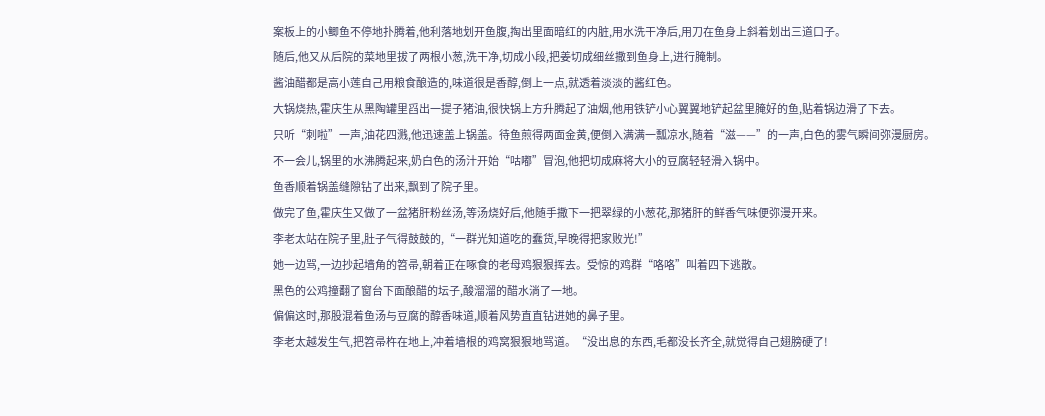案板上的小鲫鱼不停地扑腾着,他利落地划开鱼腹,掏出里面暗红的内脏,用水洗干净后,用刀在鱼身上斜着划出三道口子。
随后,他又从后院的菜地里拔了两根小葱,洗干净,切成小段,把姜切成细丝撒到鱼身上,进行腌制。
酱油醋都是高小莲自己用粮食酿造的,味道很是香醇,倒上一点,就透着淡淡的酱红色。
大锅烧热,霍庆生从黑陶罐里舀出一提子猪油,很快锅上方升腾起了油烟,他用铁铲小心翼翼地铲起盆里腌好的鱼,贴着锅边滑了下去。
只听“刺啦”一声,油花四溅,他迅速盖上锅盖。待鱼煎得两面金黄,便倒入满满一瓢凉水,随着“滋——”的一声,白色的雾气瞬间弥漫厨房。
不一会儿,锅里的水沸腾起来,奶白色的汤汁开始“咕嘟”冒泡,他把切成麻将大小的豆腐轻轻滑入锅中。
鱼香顺着锅盖缝隙钻了出来,飘到了院子里。
做完了鱼,霍庆生又做了一盆猪肝粉丝汤,等汤烧好后,他随手撒下一把翠绿的小葱花,那猪肝的鲜香气味便弥漫开来。
李老太站在院子里,肚子气得鼓鼓的,“一群光知道吃的蠢货,早晚得把家败光!”
她一边骂,一边抄起墙角的笤帚,朝着正在啄食的老母鸡狠狠挥去。受惊的鸡群“咯咯”叫着四下逃散。
黑色的公鸡撞翻了窗台下面酿醋的坛子,酸溜溜的醋水淌了一地。
偏偏这时,那股混着鱼汤与豆腐的醇香味道,顺着风势直直钻进她的鼻子里。
李老太越发生气,把笤帚杵在地上,冲着墙根的鸡窝狠狠地骂道。“没出息的东西,毛都没长齐全,就觉得自己翅膀硬了!